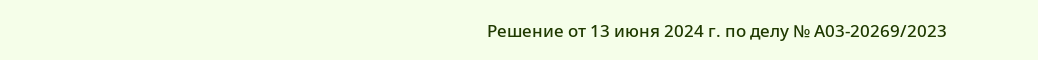Решение от 13 июня 2024 г. по делу № А03-20269/2023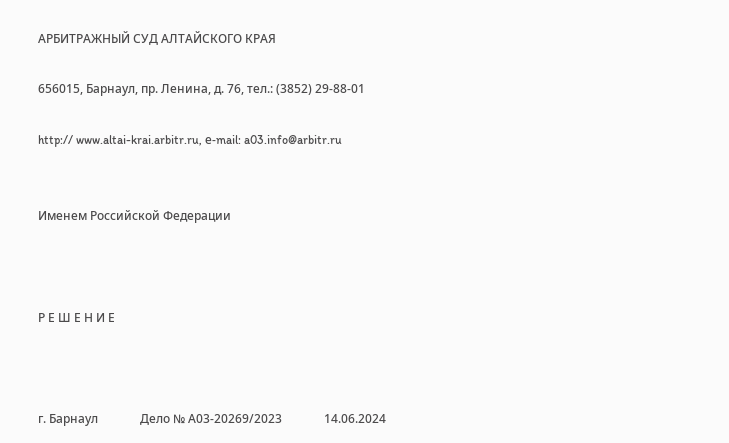АРБИТРАЖНЫЙ СУД АЛТАЙСКОГО КРАЯ

656015, Барнаул, пр. Ленина, д. 76, тел.: (3852) 29-88-01

http:// www.altai-krai.arbitr.ru, е-mail: a03.info@arbitr.ru


Именем Российской Федерации



Р Е Ш Е Н И Е



г. Барнаул              Дело № А03-20269/2023              14.06.2024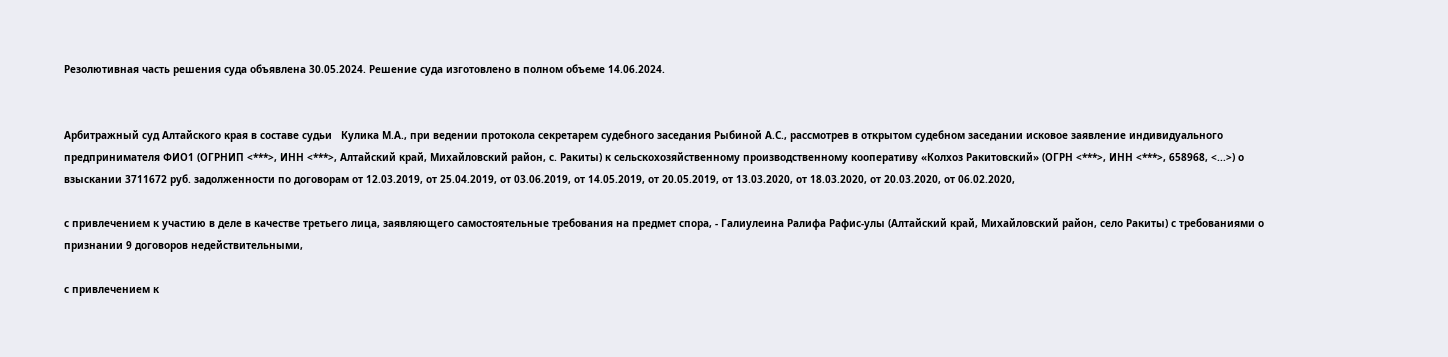Резолютивная часть решения суда объявлена 30.05.2024. Решение суда изготовлено в полном объеме 14.06.2024.


Арбитражный суд Алтайского края в составе судьи   Кулика М.А., при ведении протокола секретарем судебного заседания Рыбиной А.С., рассмотрев в открытом судебном заседании исковое заявление индивидуального предпринимателя ФИО1 (ОГРНИП <***>, ИНН <***>, Алтайский край, Михайловский район, с. Ракиты) к сельскохозяйственному производственному кооперативу «Колхоз Ракитовский» (ОГРН <***>, ИНН <***>, 658968, <...>) о взыскании 3711672 руб. задолженности по договорам от 12.03.2019, от 25.04.2019, от 03.06.2019, от 14.05.2019, от 20.05.2019, от 13.03.2020, от 18.03.2020, от 20.03.2020, от 06.02.2020,

с привлечением к участию в деле в качестве третьего лица, заявляющего самостоятельные требования на предмет спора, - Галиулеина Ралифа Рафис-улы (Алтайский край, Михайловский район, село Ракиты) с требованиями о признании 9 договоров недействительными,

с привлечением к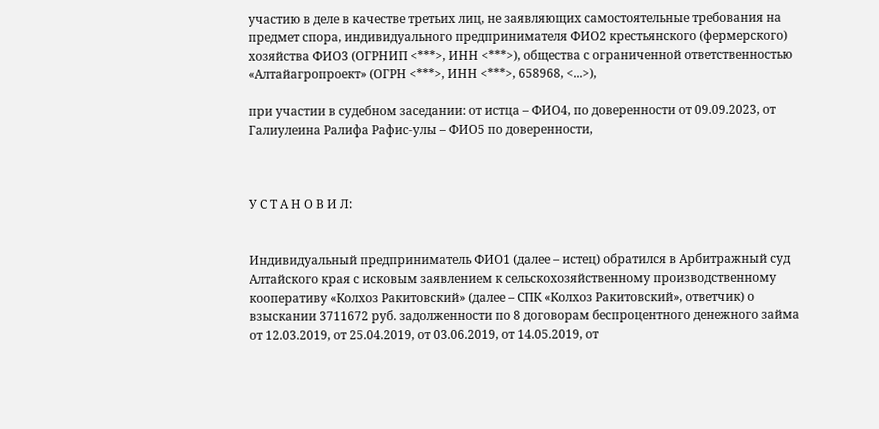участию в деле в качестве третьих лиц, не заявляющих самостоятельные требования на предмет спора, индивидуального предпринимателя ФИО2 крестьянского (фермерского) хозяйства ФИО3 (ОГРНИП <***>, ИНН <***>), общества с ограниченной ответственностью «Алтайагропроект» (ОГРН <***>, ИНН <***>, 658968, <...>),

при участии в судебном заседании: от истца – ФИО4, по доверенности от 09.09.2023, от  Галиулеина Ралифа Рафис-улы – ФИО5 по доверенности,



У С Т А Н О В И Л:


Индивидуальный предприниматель ФИО1 (далее – истец) обратился в Арбитражный суд Алтайского края с исковым заявлением к сельскохозяйственному производственному кооперативу «Колхоз Ракитовский» (далее – СПК «Колхоз Ракитовский», ответчик) о взыскании 3711672 руб. задолженности по 8 договорам беспроцентного денежного займа от 12.03.2019, от 25.04.2019, от 03.06.2019, от 14.05.2019, от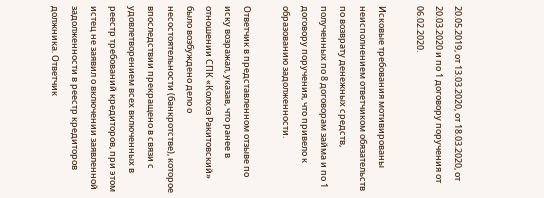20.05.2019, от 13.03.2020, от 18.03.2020, от 20.03.2020 и по 1 договору поручения от 06.02.2020.

Исковые требования мотивированы неисполнением ответчиком обязательств по возврату денежных средств, полученных по 8 договорам займа и по 1 договору поручения, что привело к образованию задолженности.

Ответчик в представленном отзыве по иску возражал, указав, что ранее в отношении СПК «Колхоз Ракитовский» было возбуждено дело о несостоятельности (банкротстве), которое впоследствии прекращено в связи с удовлетворением всех включенных в реестр требований кредиторов, при этом истец не заявил о включении заявленной задолженности в реестр кредиторов должника. Ответчик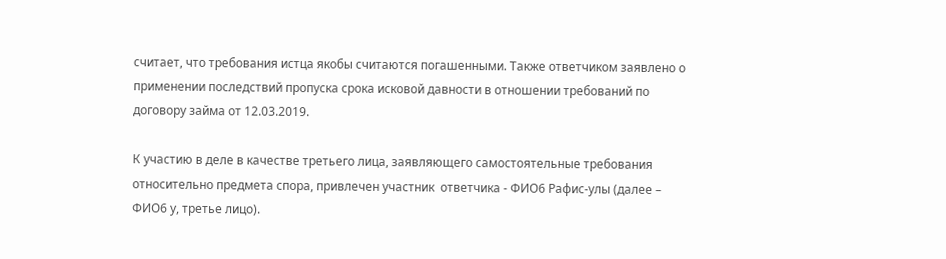считает, что требования истца якобы считаются погашенными. Также ответчиком заявлено о применении последствий пропуска срока исковой давности в отношении требований по договору займа от 12.03.2019.

К участию в деле в качестве третьего лица, заявляющего самостоятельные требования относительно предмета спора, привлечен участник  ответчика - ФИО6 Рафис-улы (далее – ФИО6 у, третье лицо).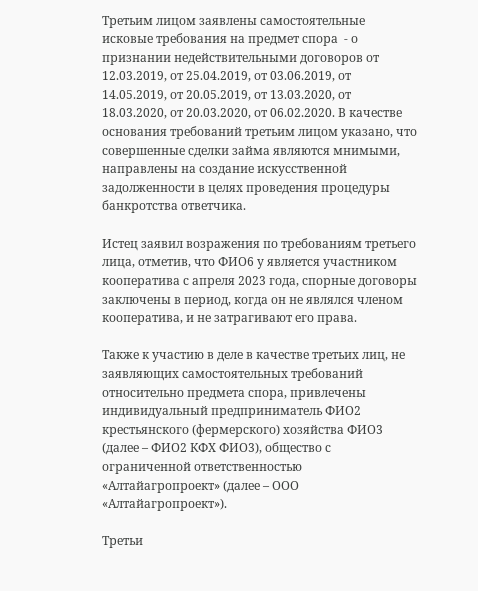Третьим лицом заявлены самостоятельные исковые требования на предмет спора  - о признании недействительными договоров от 12.03.2019, от 25.04.2019, от 03.06.2019, от 14.05.2019, от 20.05.2019, от 13.03.2020, от 18.03.2020, от 20.03.2020, от 06.02.2020. В качестве основания требований третьим лицом указано, что совершенные сделки займа являются мнимыми, направлены на создание искусственной задолженности в целях проведения процедуры банкротства ответчика.

Истец заявил возражения по требованиям третьего лица, отметив, что ФИО6 у является участником кооператива с апреля 2023 года, спорные договоры заключены в период, когда он не являлся членом кооператива, и не затрагивают его права.

Также к участию в деле в качестве третьих лиц, не заявляющих самостоятельных требований относительно предмета спора, привлечены индивидуальный предприниматель ФИО2 крестьянского (фермерского) хозяйства ФИО3  (далее – ФИО2 КФХ ФИО3), общество с ограниченной ответственностью «Алтайагропроект» (далее – ООО «Алтайагропроект»).

Третьи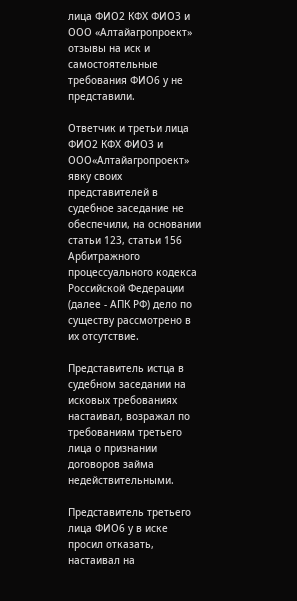лица ФИО2 КФХ ФИО3 и ООО «Алтайагропроект» отзывы на иск и самостоятельные требования ФИО6 у не представили.

Ответчик и третьи лица ФИО2 КФХ ФИО3 и ООО«Алтайагропроект» явку своих представителей в судебное заседание не обеспечили, на основании статьи 123, статьи 156 Арбитражного процессуального кодекса Российской Федерации (далее - АПК РФ) дело по существу рассмотрено в их отсутствие.

Представитель истца в судебном заседании на исковых требованиях настаивал, возражал по требованиям третьего лица о признании договоров займа недействительными.

Представитель третьего лица ФИО6 у в иске просил отказать, настаивал на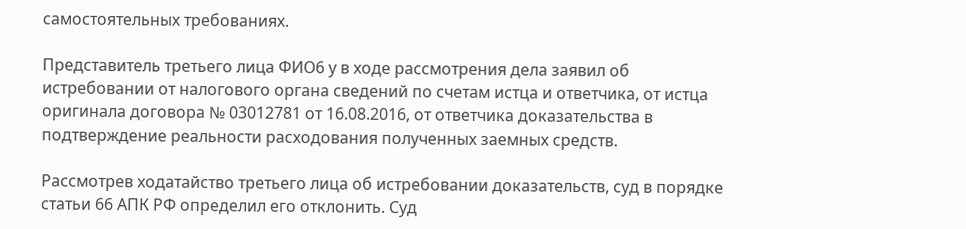самостоятельных требованиях.

Представитель третьего лица ФИО6 у в ходе рассмотрения дела заявил об истребовании от налогового органа сведений по счетам истца и ответчика, от истца оригинала договора № 03012781 от 16.08.2016, от ответчика доказательства в подтверждение реальности расходования полученных заемных средств.

Рассмотрев ходатайство третьего лица об истребовании доказательств, суд в порядке статьи 66 АПК РФ определил его отклонить. Суд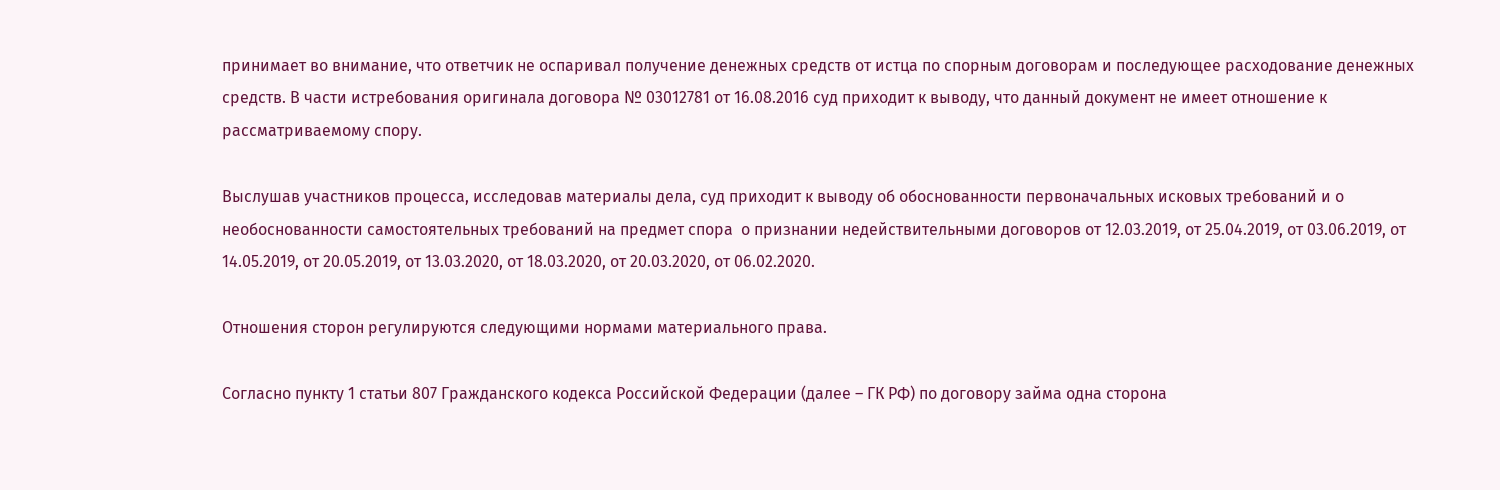принимает во внимание, что ответчик не оспаривал получение денежных средств от истца по спорным договорам и последующее расходование денежных средств. В части истребования оригинала договора № 03012781 от 16.08.2016 суд приходит к выводу, что данный документ не имеет отношение к рассматриваемому спору.

Выслушав участников процесса, исследовав материалы дела, суд приходит к выводу об обоснованности первоначальных исковых требований и о необоснованности самостоятельных требований на предмет спора  о признании недействительными договоров от 12.03.2019, от 25.04.2019, от 03.06.2019, от 14.05.2019, от 20.05.2019, от 13.03.2020, от 18.03.2020, от 20.03.2020, от 06.02.2020.

Отношения сторон регулируются следующими нормами материального права.

Согласно пункту 1 статьи 807 Гражданского кодекса Российской Федерации (далее – ГК РФ) по договору займа одна сторона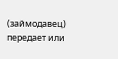(займодавец) передает или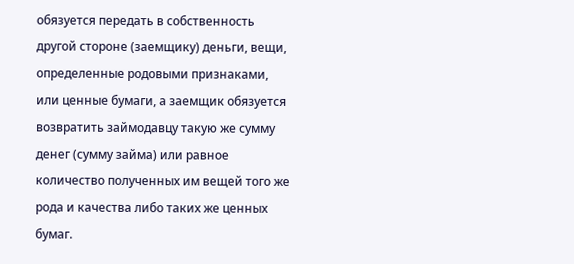обязуется передать в собственность другой стороне (заемщику) деньги, вещи, определенные родовыми признаками, или ценные бумаги, а заемщик обязуется возвратить займодавцу такую же сумму денег (сумму займа) или равное количество полученных им вещей того же рода и качества либо таких же ценных бумаг.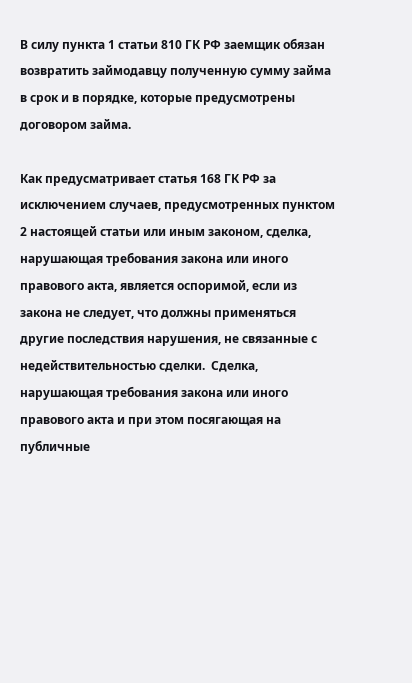В силу пункта 1 статьи 810 ГК РФ заемщик обязан возвратить займодавцу полученную сумму займа в срок и в порядке, которые предусмотрены договором займа.

Как предусматривает статья 168 ГК РФ за исключением случаев, предусмотренных пунктом 2 настоящей статьи или иным законом, сделка, нарушающая требования закона или иного правового акта, является оспоримой, если из закона не следует, что должны применяться другие последствия нарушения, не связанные с недействительностью сделки.  Сделка, нарушающая требования закона или иного правового акта и при этом посягающая на публичные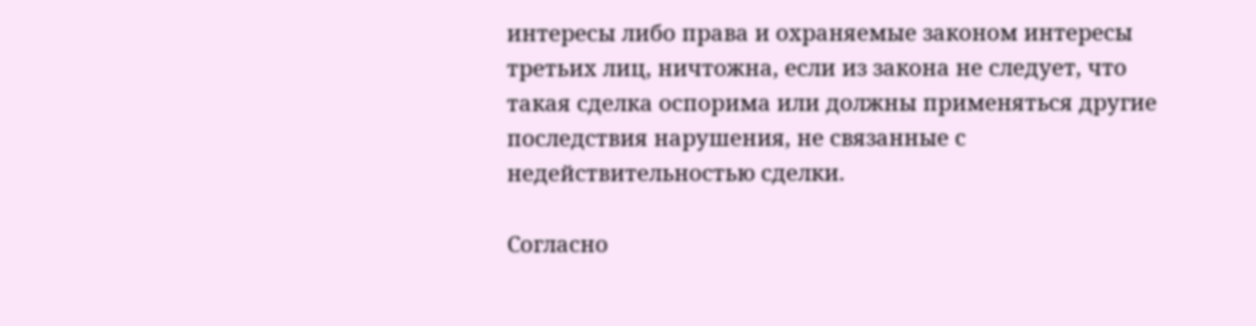интересы либо права и охраняемые законом интересы третьих лиц, ничтожна, если из закона не следует, что такая сделка оспорима или должны применяться другие последствия нарушения, не связанные с недействительностью сделки.

Согласно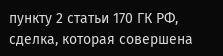пункту 2 статьи 170 ГК РФ, сделка, которая совершена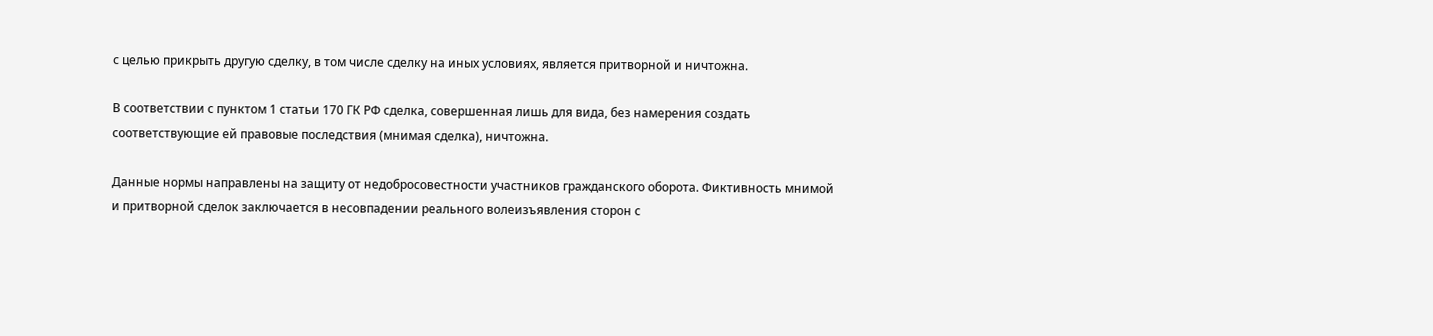с целью прикрыть другую сделку, в том числе сделку на иных условиях, является притворной и ничтожна.

В соответствии с пунктом 1 статьи 170 ГК РФ сделка, совершенная лишь для вида, без намерения создать соответствующие ей правовые последствия (мнимая сделка), ничтожна.

Данные нормы направлены на защиту от недобросовестности участников гражданского оборота. Фиктивность мнимой и притворной сделок заключается в несовпадении реального волеизъявления сторон с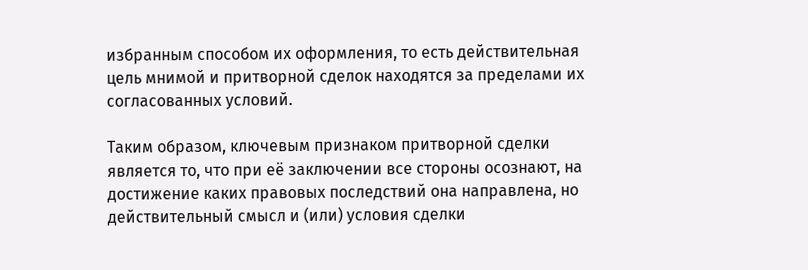избранным способом их оформления, то есть действительная цель мнимой и притворной сделок находятся за пределами их согласованных условий.

Таким образом, ключевым признаком притворной сделки является то, что при её заключении все стороны осознают, на достижение каких правовых последствий она направлена, но действительный смысл и (или) условия сделки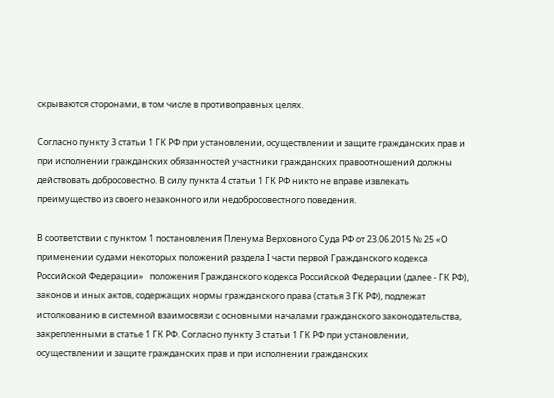скрываются сторонами, в том числе в противоправных целях.

Согласно пункту 3 статьи 1 ГК РФ при установлении, осуществлении и защите гражданских прав и при исполнении гражданских обязанностей участники гражданских правоотношений должны действовать добросовестно. В силу пункта 4 статьи 1 ГК РФ никто не вправе извлекать преимущество из своего незаконного или недобросовестного поведения.

В соответствии с пунктом 1 постановления Пленума Верховного Суда РФ от 23.06.2015 № 25 «О применении судами некоторых положений раздела I части первой Гражданского кодекса Российской Федерации»   положения Гражданского кодекса Российской Федерации (далее - ГК РФ), законов и иных актов, содержащих нормы гражданского права (статья 3 ГК РФ), подлежат истолкованию в системной взаимосвязи с основными началами гражданского законодательства, закрепленными в статье 1 ГК РФ. Согласно пункту 3 статьи 1 ГК РФ при установлении, осуществлении и защите гражданских прав и при исполнении гражданских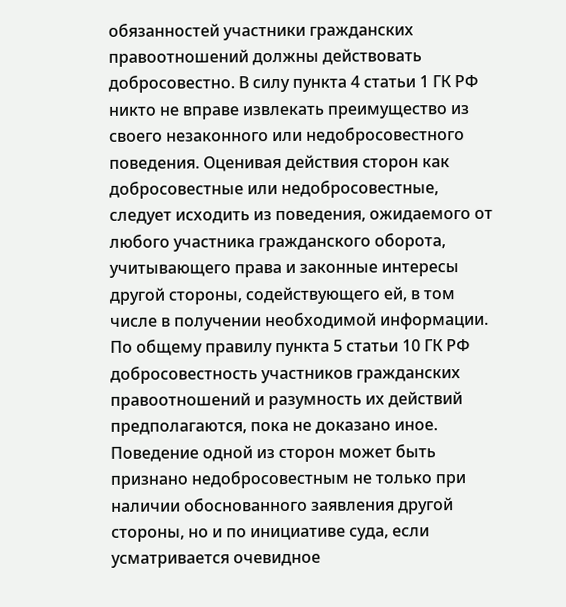обязанностей участники гражданских правоотношений должны действовать добросовестно. В силу пункта 4 статьи 1 ГК РФ никто не вправе извлекать преимущество из своего незаконного или недобросовестного поведения. Оценивая действия сторон как добросовестные или недобросовестные, следует исходить из поведения, ожидаемого от любого участника гражданского оборота, учитывающего права и законные интересы другой стороны, содействующего ей, в том числе в получении необходимой информации. По общему правилу пункта 5 статьи 10 ГК РФ добросовестность участников гражданских правоотношений и разумность их действий предполагаются, пока не доказано иное. Поведение одной из сторон может быть признано недобросовестным не только при наличии обоснованного заявления другой стороны, но и по инициативе суда, если усматривается очевидное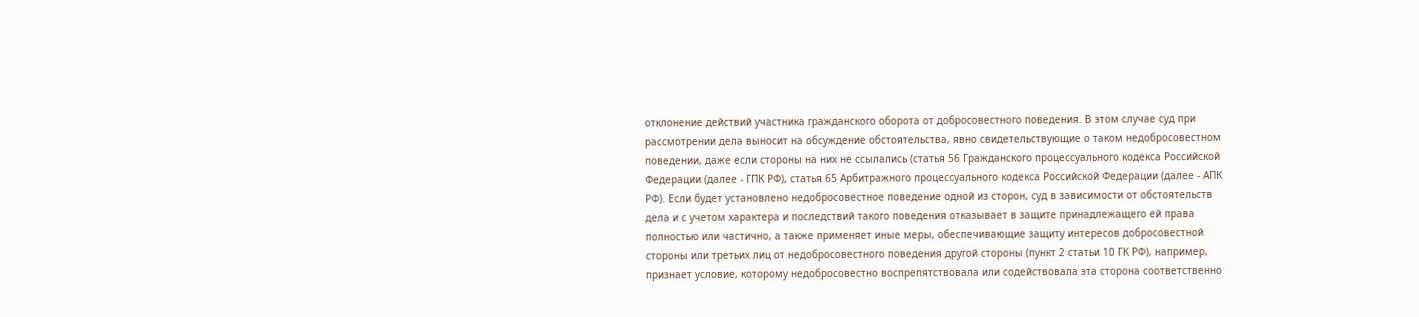отклонение действий участника гражданского оборота от добросовестного поведения. В этом случае суд при рассмотрении дела выносит на обсуждение обстоятельства, явно свидетельствующие о таком недобросовестном поведении, даже если стороны на них не ссылались (статья 56 Гражданского процессуального кодекса Российской Федерации (далее - ГПК РФ), статья 65 Арбитражного процессуального кодекса Российской Федерации (далее - АПК РФ). Если будет установлено недобросовестное поведение одной из сторон, суд в зависимости от обстоятельств дела и с учетом характера и последствий такого поведения отказывает в защите принадлежащего ей права полностью или частично, а также применяет иные меры, обеспечивающие защиту интересов добросовестной стороны или третьих лиц от недобросовестного поведения другой стороны (пункт 2 статьи 10 ГК РФ), например, признает условие, которому недобросовестно воспрепятствовала или содействовала эта сторона соответственно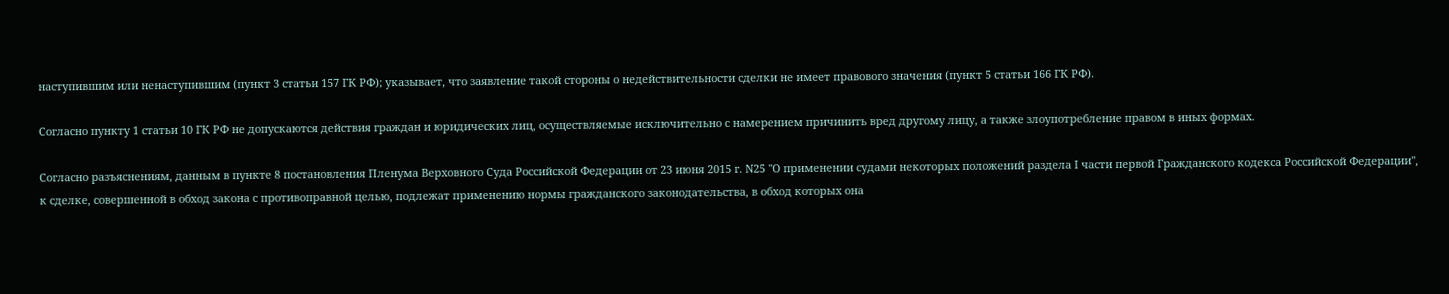наступившим или ненаступившим (пункт 3 статьи 157 ГК РФ); указывает, что заявление такой стороны о недействительности сделки не имеет правового значения (пункт 5 статьи 166 ГК РФ).

Согласно пункту 1 статьи 10 ГК РФ не допускаются действия граждан и юридических лиц, осуществляемые исключительно с намерением причинить вред другому лицу, а также злоупотребление правом в иных формах.

Согласно разъяснениям, данным в пункте 8 постановления Пленума Верховного Суда Российской Федерации от 23 июня 2015 г. N25 "О применении судами некоторых положений раздела I части первой Гражданского кодекса Российской Федерации", к сделке, совершенной в обход закона с противоправной целью, подлежат применению нормы гражданского законодательства, в обход которых она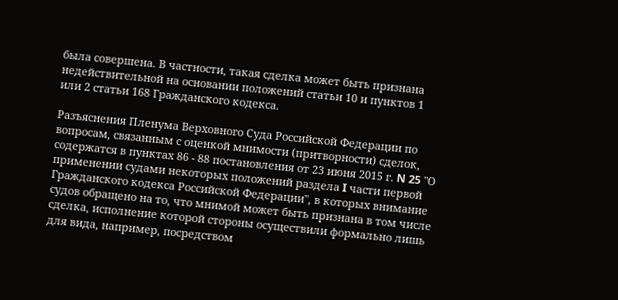была совершена. В частности, такая сделка может быть признана недействительной на основании положений статьи 10 и пунктов 1 или 2 статьи 168 Гражданского кодекса.

Разъяснения Пленума Верховного Суда Российской Федерации по вопросам, связанным с оценкой мнимости (притворности) сделок, содержатся в пунктах 86 - 88 постановления от 23 июня 2015 г. N 25 "О применении судами некоторых положений раздела I части первой Гражданского кодекса Российской Федерации", в которых внимание судов обращено на то, что мнимой может быть признана в том числе сделка, исполнение которой стороны осуществили формально лишь для вида, например, посредством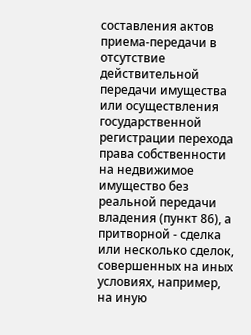составления актов приема-передачи в отсутствие действительной передачи имущества или осуществления государственной регистрации перехода права собственности на недвижимое имущество без реальной передачи владения (пункт 86), а притворной - сделка или несколько сделок, совершенных на иных условиях, например, на иную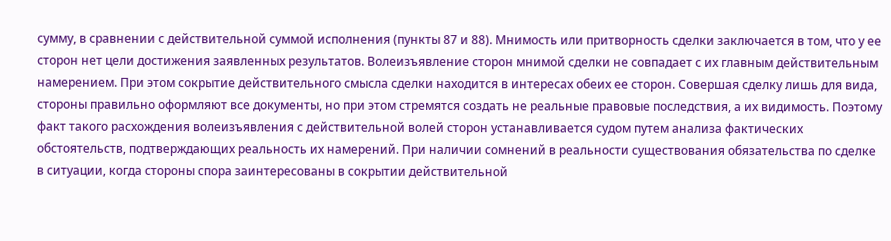сумму, в сравнении с действительной суммой исполнения (пункты 87 и 88). Мнимость или притворность сделки заключается в том, что у ее сторон нет цели достижения заявленных результатов. Волеизъявление сторон мнимой сделки не совпадает с их главным действительным намерением. При этом сокрытие действительного смысла сделки находится в интересах обеих ее сторон. Совершая сделку лишь для вида, стороны правильно оформляют все документы, но при этом стремятся создать не реальные правовые последствия, а их видимость. Поэтому факт такого расхождения волеизъявления с действительной волей сторон устанавливается судом путем анализа фактических обстоятельств, подтверждающих реальность их намерений. При наличии сомнений в реальности существования обязательства по сделке в ситуации, когда стороны спора заинтересованы в сокрытии действительной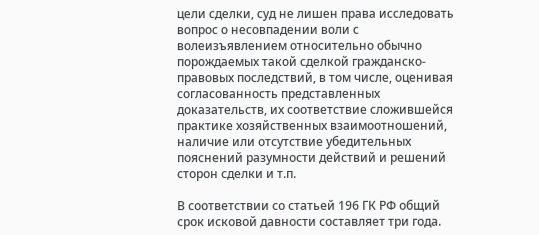цели сделки, суд не лишен права исследовать вопрос о несовпадении воли с волеизъявлением относительно обычно порождаемых такой сделкой гражданско-правовых последствий, в том числе, оценивая согласованность представленных доказательств, их соответствие сложившейся практике хозяйственных взаимоотношений, наличие или отсутствие убедительных пояснений разумности действий и решений сторон сделки и т.п.

В соответствии со статьей 196 ГК РФ общий срок исковой давности составляет три года.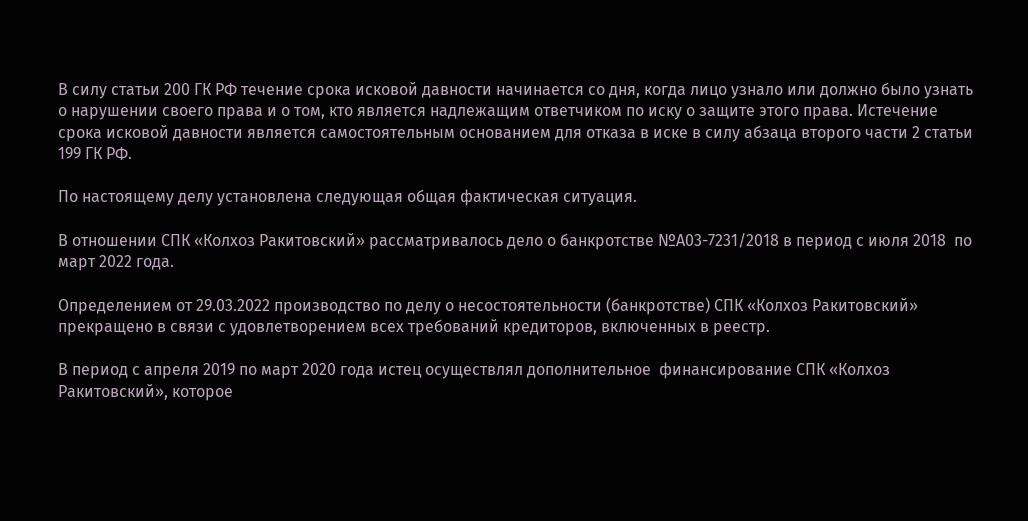В силу статьи 200 ГК РФ течение срока исковой давности начинается со дня, когда лицо узнало или должно было узнать о нарушении своего права и о том, кто является надлежащим ответчиком по иску о защите этого права. Истечение срока исковой давности является самостоятельным основанием для отказа в иске в силу абзаца второго части 2 статьи 199 ГК РФ.

По настоящему делу установлена следующая общая фактическая ситуация.

В отношении СПК «Колхоз Ракитовский» рассматривалось дело о банкротстве №А03-7231/2018 в период с июля 2018  по март 2022 года.

Определением от 29.03.2022 производство по делу о несостоятельности (банкротстве) СПК «Колхоз Ракитовский» прекращено в связи с удовлетворением всех требований кредиторов, включенных в реестр.

В период с апреля 2019 по март 2020 года истец осуществлял дополнительное  финансирование СПК «Колхоз Ракитовский», которое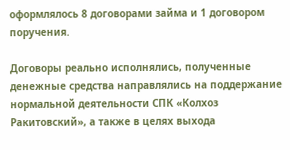оформлялось 8 договорами займа и 1 договором поручения.

Договоры реально исполнялись, полученные денежные средства направлялись на поддержание нормальной деятельности СПК «Колхоз Ракитовский», а также в целях выхода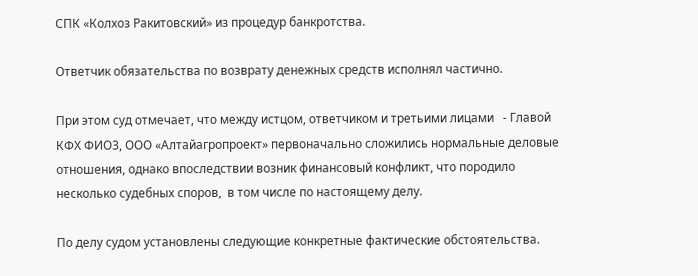СПК «Колхоз Ракитовский» из процедур банкротства.

Ответчик обязательства по возврату денежных средств исполнял частично.

При этом суд отмечает, что между истцом, ответчиком и третьими лицами   - Главой КФХ ФИО3, ООО «Алтайагропроект» первоначально сложились нормальные деловые отношения, однако впоследствии возник финансовый конфликт, что породило несколько судебных споров,  в том числе по настоящему делу.

По делу судом установлены следующие конкретные фактические обстоятельства.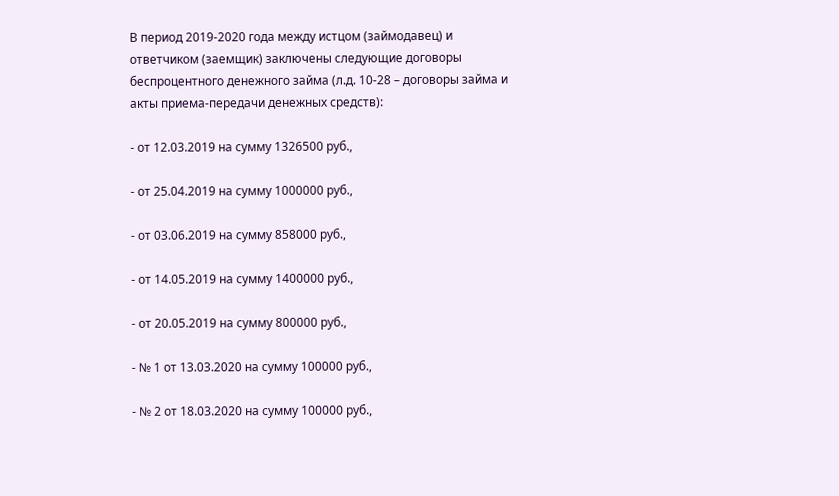В период 2019-2020 года между истцом (займодавец) и ответчиком (заемщик) заключены следующие договоры беспроцентного денежного займа (л.д. 10-28 – договоры займа и акты приема-передачи денежных средств):

- от 12.03.2019 на сумму 1326500 руб.,

- от 25.04.2019 на сумму 1000000 руб.,

- от 03.06.2019 на сумму 858000 руб.,

- от 14.05.2019 на сумму 1400000 руб.,

- от 20.05.2019 на сумму 800000 руб.,

- № 1 от 13.03.2020 на сумму 100000 руб.,

- № 2 от 18.03.2020 на сумму 100000 руб.,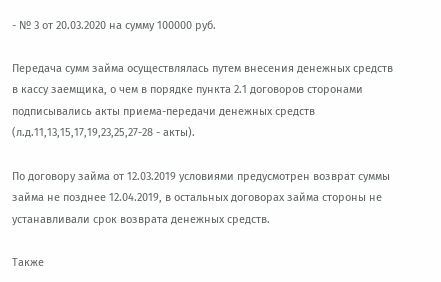- № 3 от 20.03.2020 на сумму 100000 руб.

Передача сумм займа осуществлялась путем внесения денежных средств в кассу заемщика, о чем в порядке пункта 2.1 договоров сторонами подписывались акты приема-передачи денежных средств (л.д.11,13,15,17,19,23,25,27-28 - акты).

По договору займа от 12.03.2019 условиями предусмотрен возврат суммы займа не позднее 12.04.2019, в остальных договорах займа стороны не устанавливали срок возврата денежных средств.

Также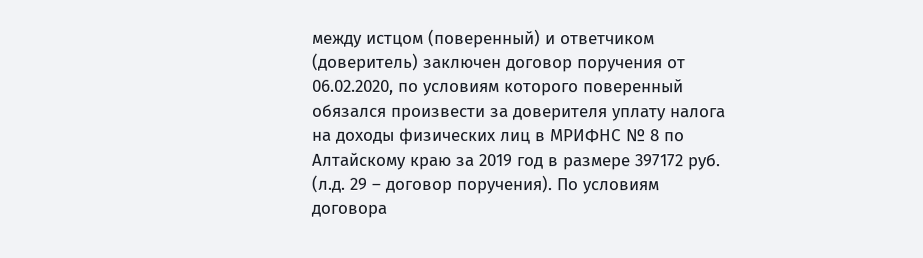между истцом (поверенный) и ответчиком (доверитель) заключен договор поручения от 06.02.2020, по условиям которого поверенный обязался произвести за доверителя уплату налога на доходы физических лиц в МРИФНС № 8 по Алтайскому краю за 2019 год в размере 397172 руб. (л.д. 29 – договор поручения). По условиям договора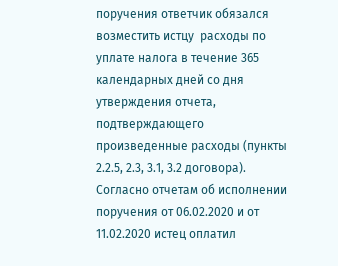поручения ответчик обязался возместить истцу  расходы по уплате налога в течение 365 календарных дней со дня утверждения отчета, подтверждающего произведенные расходы (пункты 2.2.5, 2.3, 3.1, 3.2 договора). Согласно отчетам об исполнении поручения от 06.02.2020 и от 11.02.2020 истец оплатил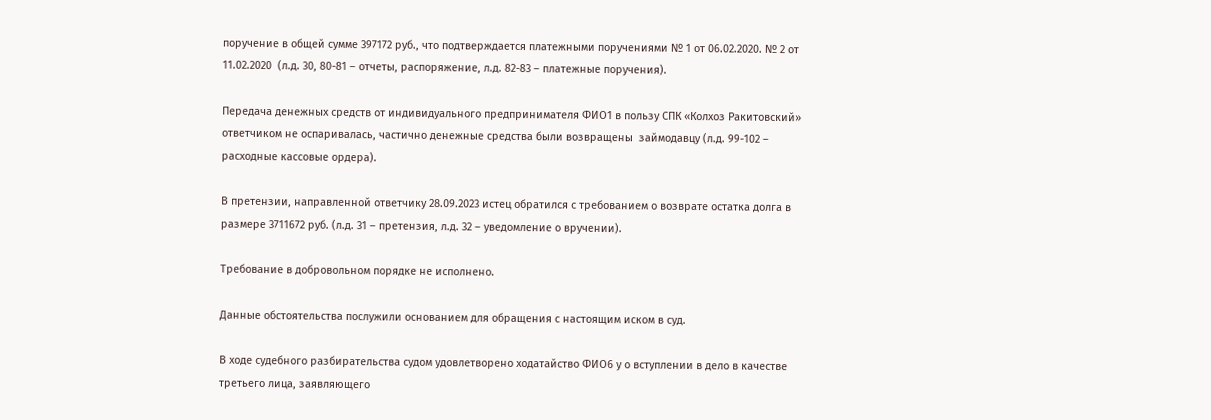поручение в общей сумме 397172 руб., что подтверждается платежными поручениями № 1 от 06.02.2020. № 2 от 11.02.2020  (л.д. 30, 80-81 – отчеты, распоряжение, л.д. 82-83 – платежные поручения).

Передача денежных средств от индивидуального предпринимателя ФИО1 в пользу СПК «Колхоз Ракитовский» ответчиком не оспаривалась, частично денежные средства были возвращены  займодавцу (л.д. 99-102 – расходные кассовые ордера).

В претензии, направленной ответчику 28.09.2023 истец обратился с требованием о возврате остатка долга в размере 3711672 руб. (л.д. 31 – претензия, л.д. 32 – уведомление о вручении).

Требование в добровольном порядке не исполнено.

Данные обстоятельства послужили основанием для обращения с настоящим иском в суд.

В ходе судебного разбирательства судом удовлетворено ходатайство ФИО6 у о вступлении в дело в качестве третьего лица, заявляющего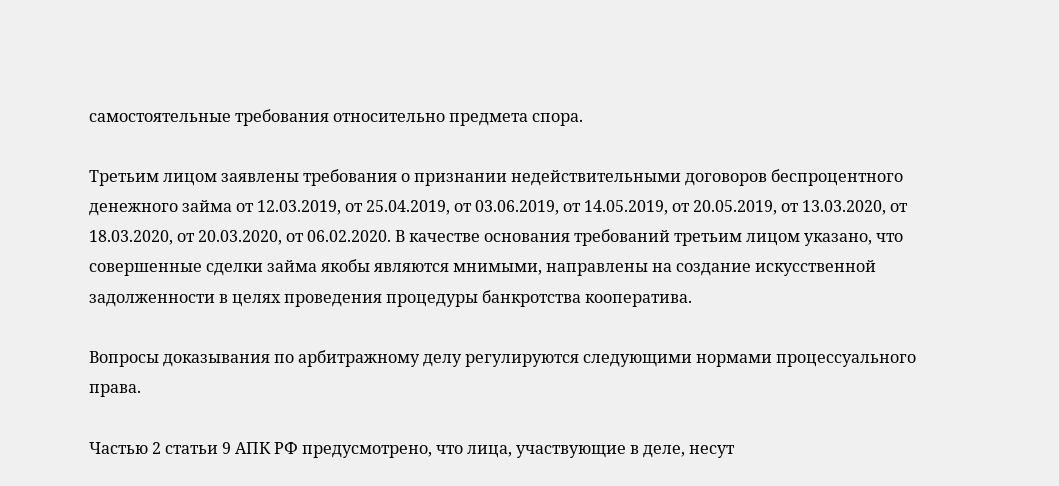самостоятельные требования относительно предмета спора.

Третьим лицом заявлены требования о признании недействительными договоров беспроцентного денежного займа от 12.03.2019, от 25.04.2019, от 03.06.2019, от 14.05.2019, от 20.05.2019, от 13.03.2020, от 18.03.2020, от 20.03.2020, от 06.02.2020. В качестве основания требований третьим лицом указано, что совершенные сделки займа якобы являются мнимыми, направлены на создание искусственной задолженности в целях проведения процедуры банкротства кооператива.

Вопросы доказывания по арбитражному делу регулируются следующими нормами процессуального права.

Частью 2 статьи 9 АПК РФ предусмотрено, что лица, участвующие в деле, несут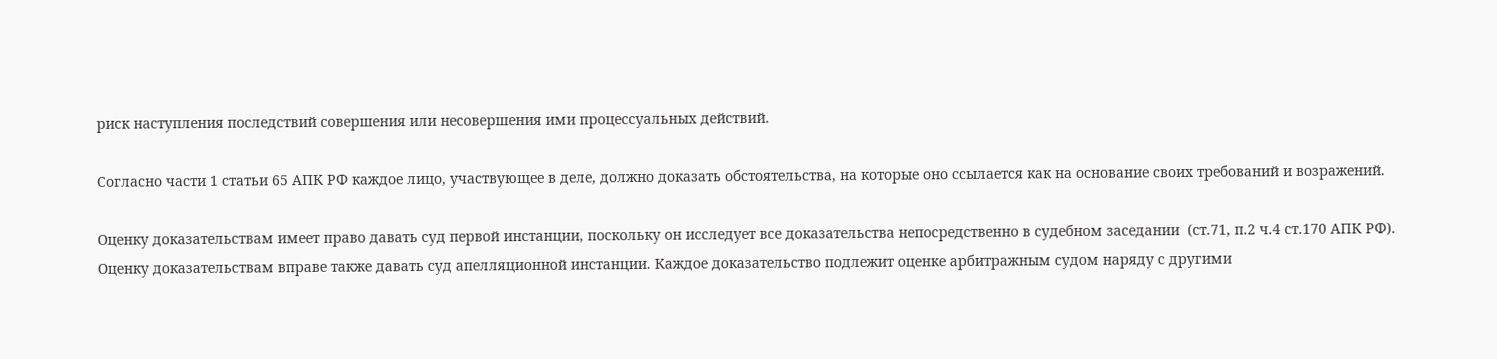риск наступления последствий совершения или несовершения ими процессуальных действий.

Согласно части 1 статьи 65 АПК РФ каждое лицо, участвующее в деле, должно доказать обстоятельства, на которые оно ссылается как на основание своих требований и возражений.

Оценку доказательствам имеет право давать суд первой инстанции, поскольку он исследует все доказательства непосредственно в судебном заседании  (ст.71, п.2 ч.4 ст.170 АПК РФ). Оценку доказательствам вправе также давать суд апелляционной инстанции. Каждое доказательство подлежит оценке арбитражным судом наряду с другими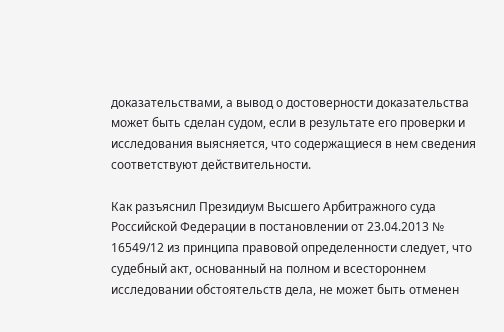доказательствами, а вывод о достоверности доказательства может быть сделан судом, если в результате его проверки и исследования выясняется, что содержащиеся в нем сведения соответствуют действительности.

Как разъяснил Президиум Высшего Арбитражного суда Российской Федерации в постановлении от 23.04.2013 № 16549/12 из принципа правовой определенности следует, что судебный акт, основанный на полном и всестороннем исследовании обстоятельств дела, не может быть отменен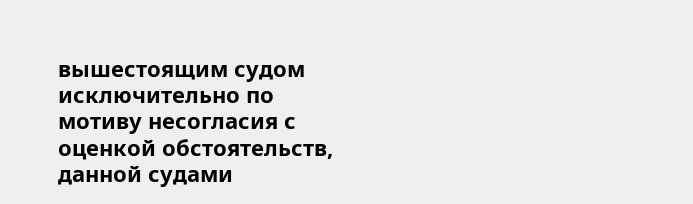вышестоящим судом исключительно по мотиву несогласия с оценкой обстоятельств, данной судами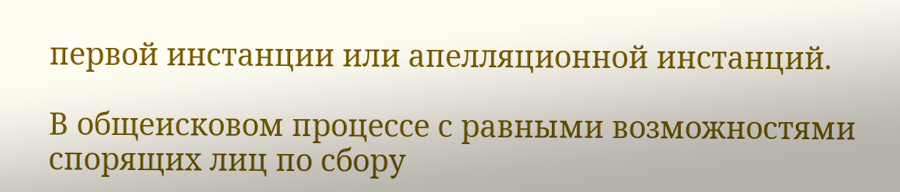первой инстанции или апелляционной инстанций.

В общеисковом процессе с равными возможностями спорящих лиц по сбору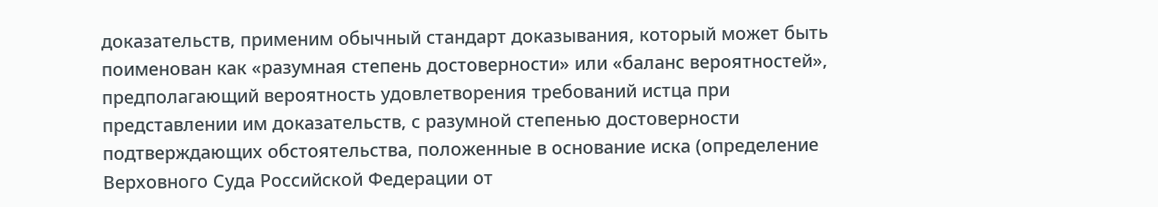доказательств, применим обычный стандарт доказывания, который может быть  поименован как «разумная степень достоверности» или «баланс вероятностей», предполагающий вероятность удовлетворения требований истца при представлении им доказательств, с разумной степенью достоверности подтверждающих обстоятельства, положенные в основание иска (определение Верховного Суда Российской Федерации от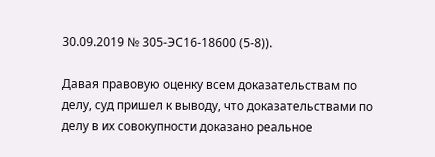30.09.2019 № 305-ЭС16-18600 (5-8)).

Давая правовую оценку всем доказательствам по делу, суд пришел к выводу, что доказательствами по делу в их совокупности доказано реальное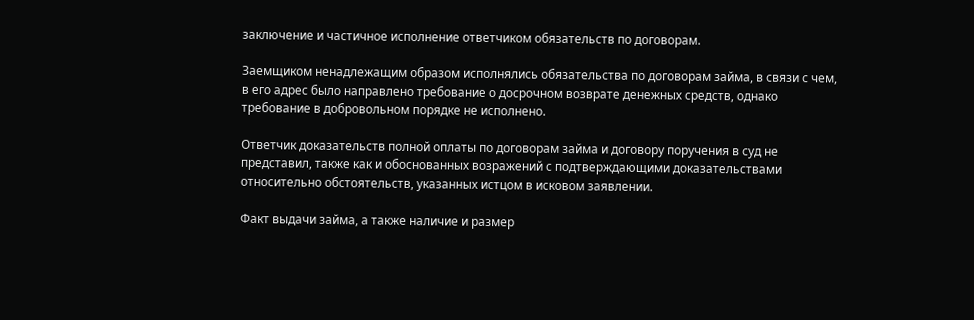заключение и частичное исполнение ответчиком обязательств по договорам.

Заемщиком ненадлежащим образом исполнялись обязательства по договорам займа, в связи с чем, в его адрес было направлено требование о досрочном возврате денежных средств, однако требование в добровольном порядке не исполнено.

Ответчик доказательств полной оплаты по договорам займа и договору поручения в суд не представил, также как и обоснованных возражений с подтверждающими доказательствами относительно обстоятельств, указанных истцом в исковом заявлении.

Факт выдачи займа, а также наличие и размер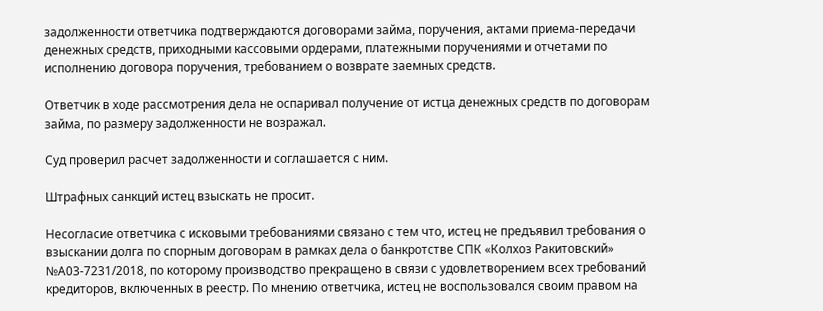задолженности ответчика подтверждаются договорами займа, поручения, актами приема-передачи денежных средств, приходными кассовыми ордерами, платежными поручениями и отчетами по исполнению договора поручения, требованием о возврате заемных средств.

Ответчик в ходе рассмотрения дела не оспаривал получение от истца денежных средств по договорам займа, по размеру задолженности не возражал.

Суд проверил расчет задолженности и соглашается с ним.

Штрафных санкций истец взыскать не просит.

Несогласие ответчика с исковыми требованиями связано с тем что, истец не предъявил требования о взыскании долга по спорным договорам в рамках дела о банкротстве СПК «Колхоз Ракитовский» №А03-7231/2018, по которому производство прекращено в связи с удовлетворением всех требований кредиторов, включенных в реестр. По мнению ответчика, истец не воспользовался своим правом на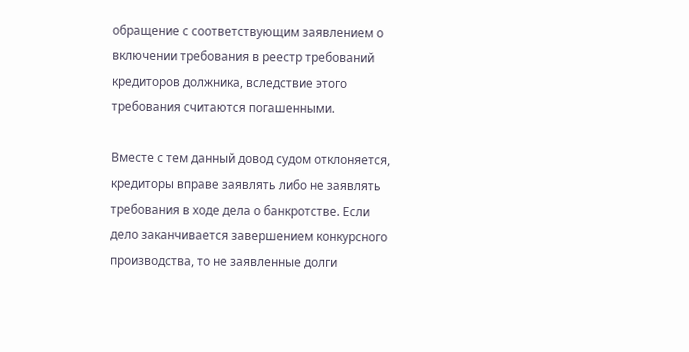обращение с соответствующим заявлением о включении требования в реестр требований кредиторов должника, вследствие этого требования считаются погашенными.

Вместе с тем данный довод судом отклоняется, кредиторы вправе заявлять либо не заявлять требования в ходе дела о банкротстве. Если дело заканчивается завершением конкурсного производства, то не заявленные долги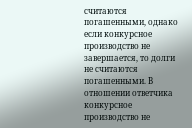считаются погашенными, однако если конкурсное производство не завершается, то долги не считаются погашенными. В отношении ответчика  конкурсное производство не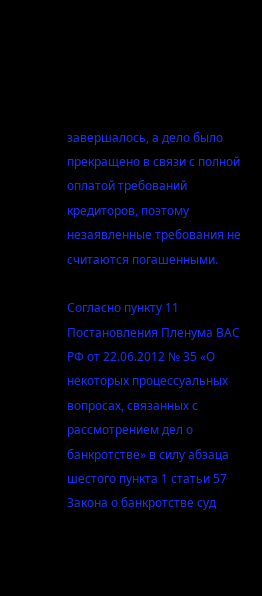завершалось, а дело было прекращено в связи с полной оплатой требований кредиторов, поэтому незаявленные требования не считаются погашенными.

Согласно пункту 11 Постановления Пленума ВАС РФ от 22.06.2012 № 35 «О некоторых процессуальных вопросах, связанных с рассмотрением дел о банкротстве» в силу абзаца шестого пункта 1 статьи 57 Закона о банкротстве суд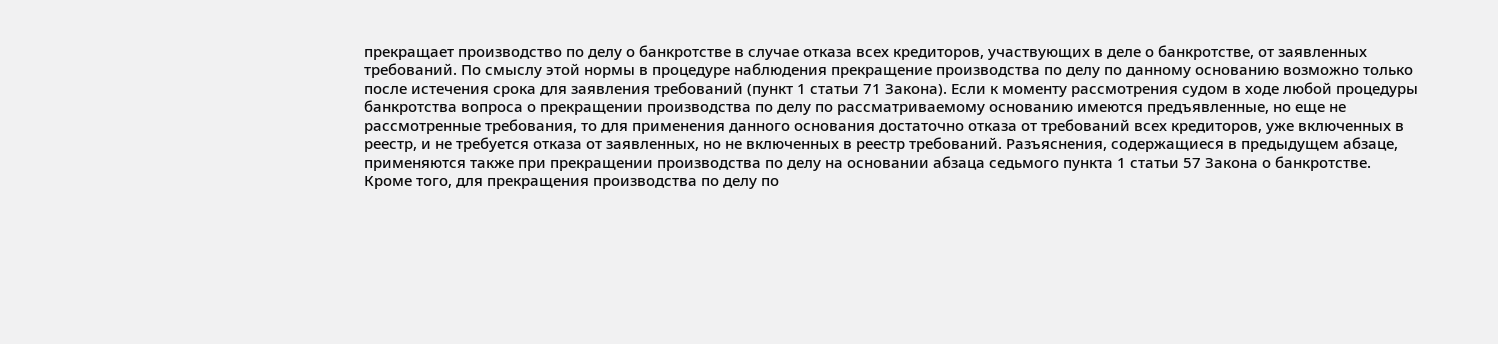прекращает производство по делу о банкротстве в случае отказа всех кредиторов, участвующих в деле о банкротстве, от заявленных требований. По смыслу этой нормы в процедуре наблюдения прекращение производства по делу по данному основанию возможно только после истечения срока для заявления требований (пункт 1 статьи 71 Закона). Если к моменту рассмотрения судом в ходе любой процедуры банкротства вопроса о прекращении производства по делу по рассматриваемому основанию имеются предъявленные, но еще не рассмотренные требования, то для применения данного основания достаточно отказа от требований всех кредиторов, уже включенных в реестр, и не требуется отказа от заявленных, но не включенных в реестр требований. Разъяснения, содержащиеся в предыдущем абзаце, применяются также при прекращении производства по делу на основании абзаца седьмого пункта 1 статьи 57 Закона о банкротстве. Кроме того, для прекращения производства по делу по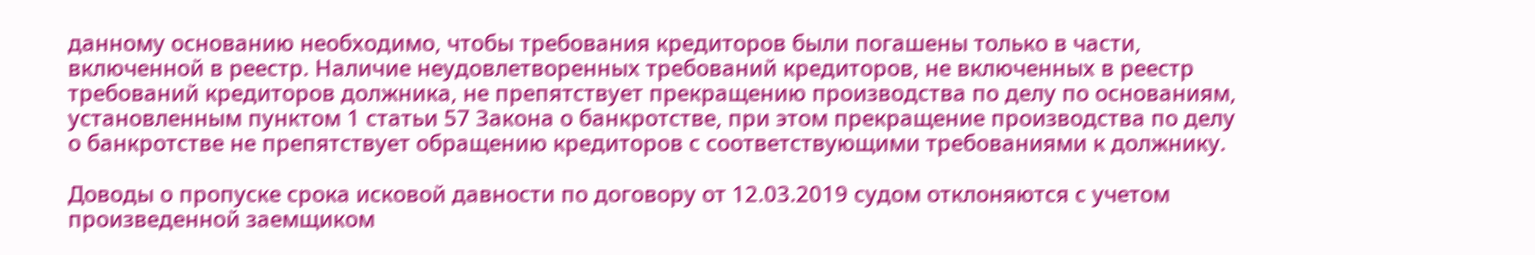данному основанию необходимо, чтобы требования кредиторов были погашены только в части, включенной в реестр. Наличие неудовлетворенных требований кредиторов, не включенных в реестр требований кредиторов должника, не препятствует прекращению производства по делу по основаниям, установленным пунктом 1 статьи 57 Закона о банкротстве, при этом прекращение производства по делу о банкротстве не препятствует обращению кредиторов с соответствующими требованиями к должнику.

Доводы о пропуске срока исковой давности по договору от 12.03.2019 судом отклоняются с учетом произведенной заемщиком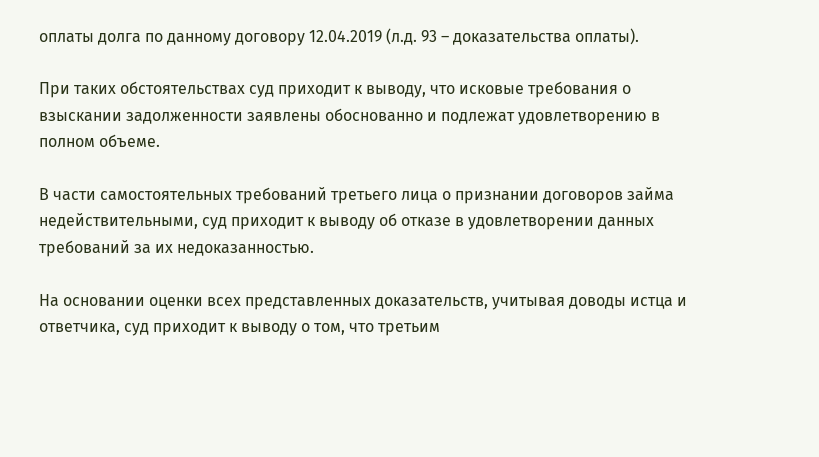оплаты долга по данному договору 12.04.2019 (л.д. 93 – доказательства оплаты).

При таких обстоятельствах суд приходит к выводу, что исковые требования о взыскании задолженности заявлены обоснованно и подлежат удовлетворению в полном объеме.

В части самостоятельных требований третьего лица о признании договоров займа недействительными, суд приходит к выводу об отказе в удовлетворении данных требований за их недоказанностью.

На основании оценки всех представленных доказательств, учитывая доводы истца и ответчика, суд приходит к выводу о том, что третьим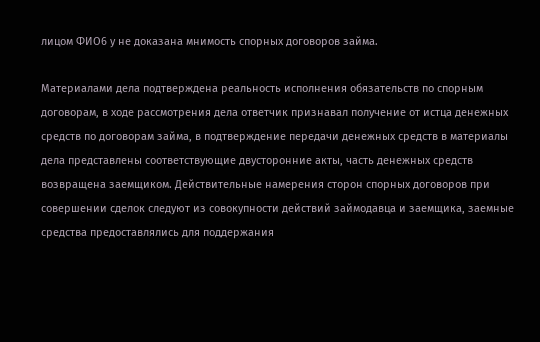лицом ФИО6 у не доказана мнимость спорных договоров займа.

Материалами дела подтверждена реальность исполнения обязательств по спорным договорам, в ходе рассмотрения дела ответчик признавал получение от истца денежных средств по договорам займа, в подтверждение передачи денежных средств в материалы дела представлены соответствующие двусторонние акты, часть денежных средств возвращена заемщиком. Действительные намерения сторон спорных договоров при совершении сделок следуют из совокупности действий займодавца и заемщика, заемные средства предоставлялись для поддержания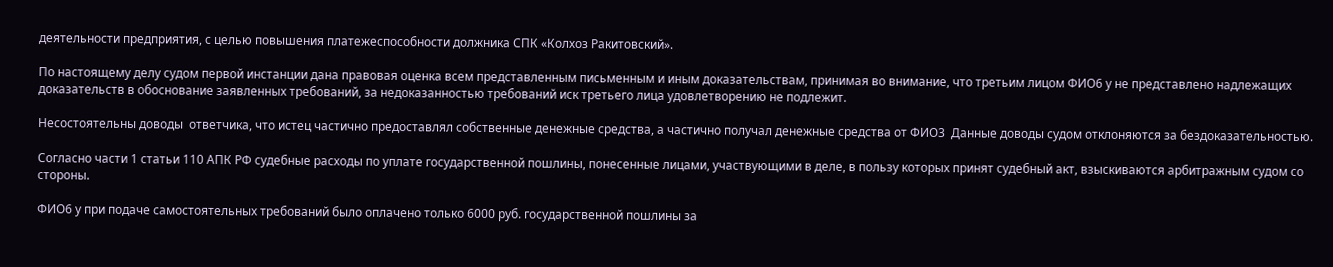деятельности предприятия, с целью повышения платежеспособности должника СПК «Колхоз Ракитовский».

По настоящему делу судом первой инстанции дана правовая оценка всем представленным письменным и иным доказательствам, принимая во внимание, что третьим лицом ФИО6 у не представлено надлежащих доказательств в обоснование заявленных требований, за недоказанностью требований иск третьего лица удовлетворению не подлежит.

Несостоятельны доводы  ответчика, что истец частично предоставлял собственные денежные средства, а частично получал денежные средства от ФИО3  Данные доводы судом отклоняются за бездоказательностью.

Согласно части 1 статьи 110 АПК РФ судебные расходы по уплате государственной пошлины, понесенные лицами, участвующими в деле, в пользу которых принят судебный акт, взыскиваются арбитражным судом со стороны.

ФИО6 у при подаче самостоятельных требований было оплачено только 6000 руб. государственной пошлины за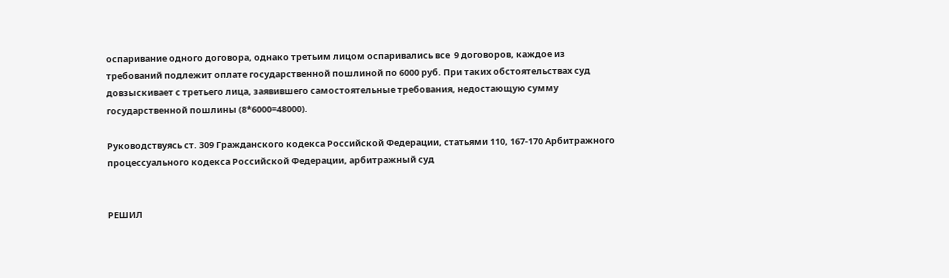оспаривание одного договора, однако третьим лицом оспаривались все  9 договоров, каждое из требований подлежит оплате государственной пошлиной по 6000 руб. При таких обстоятельствах суд довзыскивает с третьего лица, заявившего самостоятельные требования, недостающую сумму государственной пошлины (8*6000=48000).

Руководствуясь ст. 309 Гражданского кодекса Российской Федерации, статьями 110, 167-170 Арбитражного процессуального кодекса Российской Федерации, арбитражный суд


РЕШИЛ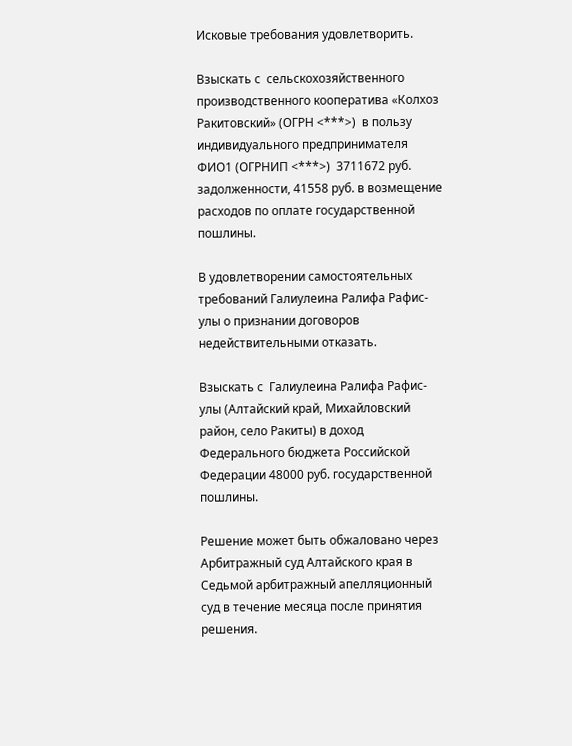Исковые требования удовлетворить.

Взыскать с  сельскохозяйственного производственного кооператива «Колхоз Ракитовский» (ОГРН <***>)  в пользу  индивидуального предпринимателя ФИО1 (ОГРНИП <***>)  3711672 руб. задолженности, 41558 руб. в возмещение расходов по оплате государственной пошлины.

В удовлетворении самостоятельных требований Галиулеина Ралифа Рафис-улы о признании договоров недействительными отказать.

Взыскать с  Галиулеина Ралифа Рафис-улы (Алтайский край, Михайловский район, село Ракиты) в доход Федерального бюджета Российской Федерации 48000 руб. государственной пошлины.

Решение может быть обжаловано через Арбитражный суд Алтайского края в Седьмой арбитражный апелляционный суд в течение месяца после принятия решения.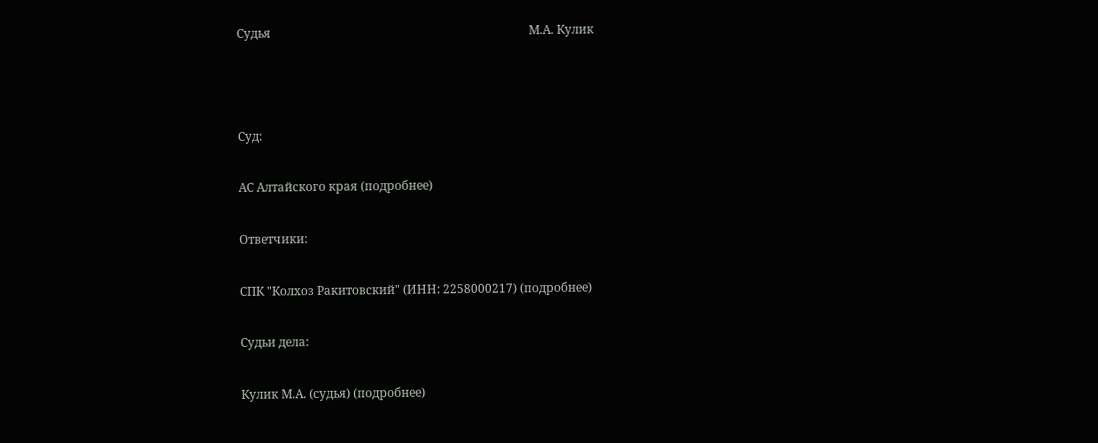Судья                                                                                      М.А. Кулик



Суд:

АС Алтайского края (подробнее)

Ответчики:

СПК "Колхоз Ракитовский" (ИНН: 2258000217) (подробнее)

Судьи дела:

Кулик М.А. (судья) (подробнее)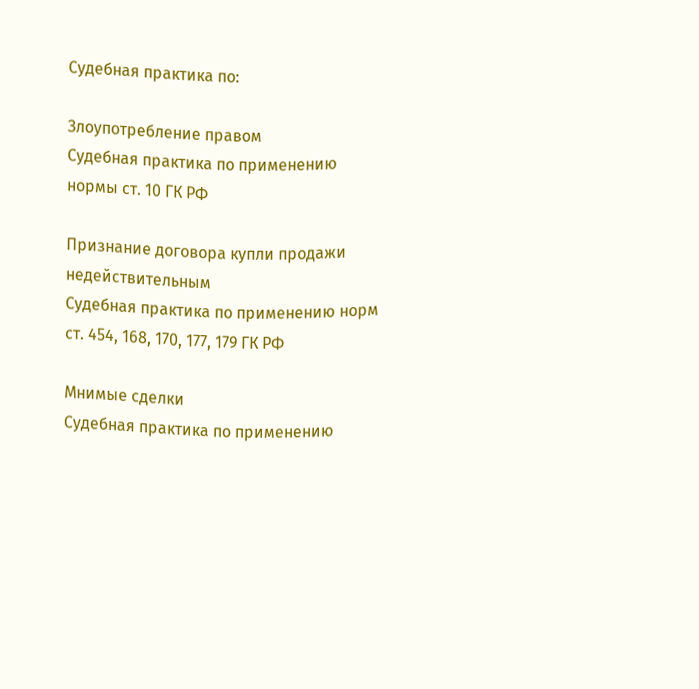Судебная практика по:

Злоупотребление правом
Судебная практика по применению нормы ст. 10 ГК РФ

Признание договора купли продажи недействительным
Судебная практика по применению норм ст. 454, 168, 170, 177, 179 ГК РФ

Мнимые сделки
Судебная практика по применению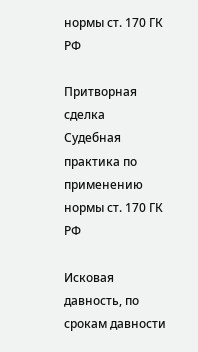нормы ст. 170 ГК РФ

Притворная сделка
Судебная практика по применению нормы ст. 170 ГК РФ

Исковая давность, по срокам давности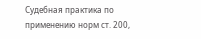Судебная практика по применению норм ст. 200,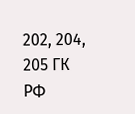202, 204, 205 ГК РФ